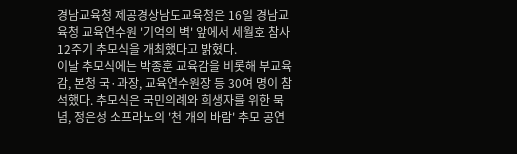경남교육청 제공경상남도교육청은 16일 경남교육청 교육연수원 '기억의 벽' 앞에서 세월호 참사 12주기 추모식을 개최했다고 밝혔다.
이날 추모식에는 박종훈 교육감을 비롯해 부교육감, 본청 국·과장, 교육연수원장 등 30여 명이 참석했다. 추모식은 국민의례와 희생자를 위한 묵념, 정은성 소프라노의 '천 개의 바람' 추모 공연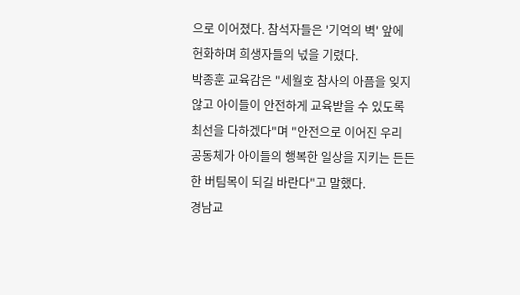으로 이어졌다. 참석자들은 '기억의 벽' 앞에 헌화하며 희생자들의 넋을 기렸다.
박종훈 교육감은 "세월호 참사의 아픔을 잊지 않고 아이들이 안전하게 교육받을 수 있도록 최선을 다하겠다"며 "안전으로 이어진 우리 공동체가 아이들의 행복한 일상을 지키는 든든한 버팀목이 되길 바란다"고 말했다.
경남교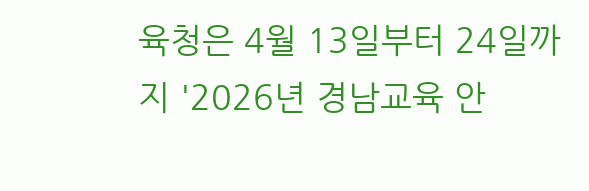육청은 4월 13일부터 24일까지 '2026년 경남교육 안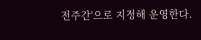전주간'으로 지정해 운영한다.